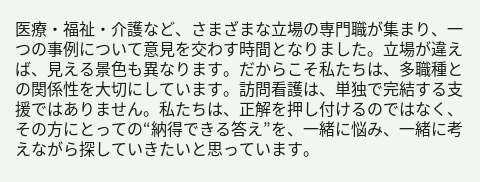医療・福祉・介護など、さまざまな立場の専門職が集まり、一つの事例について意見を交わす時間となりました。立場が違えば、見える景色も異なります。だからこそ私たちは、多職種との関係性を大切にしています。訪問看護は、単独で完結する支援ではありません。私たちは、正解を押し付けるのではなく、その方にとっての“納得できる答え”を、一緒に悩み、一緒に考えながら探していきたいと思っています。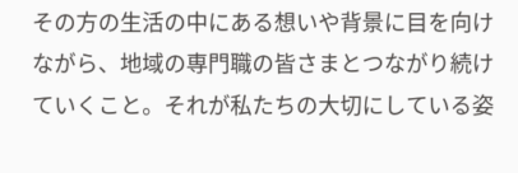その方の生活の中にある想いや背景に目を向けながら、地域の専門職の皆さまとつながり続けていくこと。それが私たちの大切にしている姿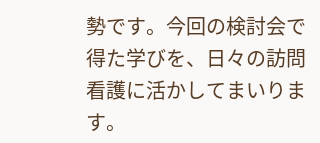勢です。今回の検討会で得た学びを、日々の訪問看護に活かしてまいります。